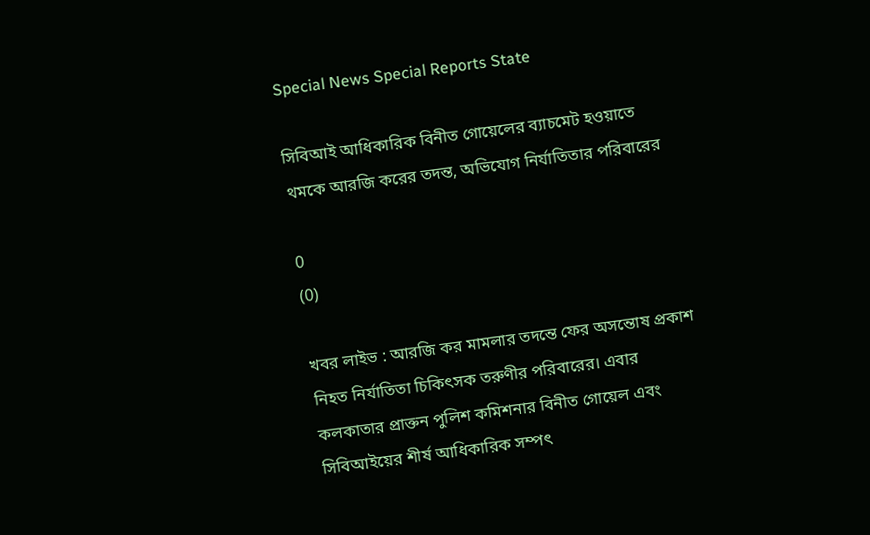Special News Special Reports State

সিবিআই আধিকারিক বিনীত গোয়েলের ব্যাচমেট হওয়াতে থমকে আরজি করের তদন্ত, অভিযোগ নির্যাতিতার পরিবারের

0
(0)

খবর লাইভ : আরজি কর মামলার তদন্তে ফের অসন্তোষ প্রকাশ নিহত নির্যাতিতা চিকিৎসক তরুণীর পরিবারের। এবার কলকাতার প্রাক্তন পুলিশ কমিশনার বিনীত গোয়েল এবং সিবিআইয়ের শীর্ষ আধিকারিক সম্পৎ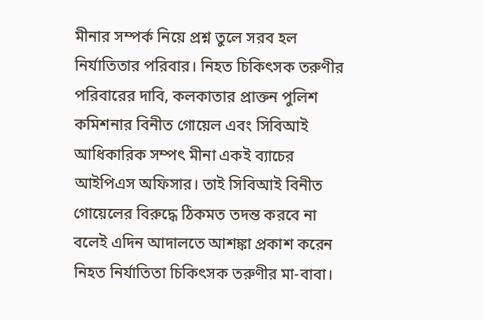মীনার সম্পর্ক নিয়ে প্রশ্ন তুলে সরব হল নির্যাতিতার পরিবার। নিহত চিকিৎসক তরুণীর পরিবারের দাবি, কলকাতার প্রাক্তন পুলিশ কমিশনার বিনীত গোয়েল এবং সিবিআই আধিকারিক সম্পৎ মীনা একই ব্যাচের আইপিএস অফিসার। তাই সিবিআই বিনীত গোয়েলের বিরুদ্ধে ঠিকমত তদন্ত করবে না বলেই এদিন আদালতে আশঙ্কা প্রকাশ করেন নিহত নির্যাতিতা চিকিৎসক তরুণীর মা-বাবা।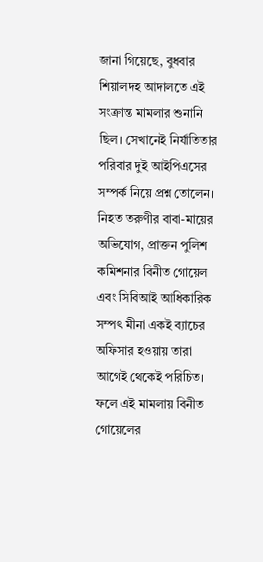জানা গিয়েছে, বুধবার শিয়ালদহ আদালতে এই সংক্রান্ত মামলার শুনানি ছিল। সেখানেই নির্যাতিতার পরিবার দুই আইপিএসের সম্পর্ক নিয়ে প্রশ্ন তোলেন। নিহত তরুণীর বাবা-মায়ের অভিযোগ, প্রাক্তন পুলিশ কমিশনার বিনীত গোয়েল এবং সিবিআই আধিকারিক সম্পৎ মীনা একই ব্যাচের অফিসার হওয়ায় তারা আগেই থেকেই পরিচিত। ফলে এই মামলায় বিনীত গোয়েলের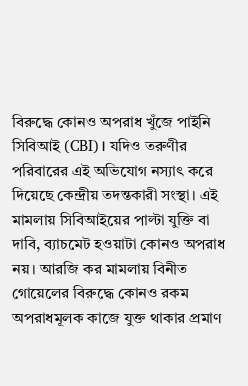বিরুদ্ধে কোনও অপরাধ খুঁজে পাইনি সিবিআই (CBI)। যদিও তরুণীর পরিবারের এই অভিযোগ নস্যাৎ করে দিয়েছে কেন্দ্রীয় তদন্তকারী সংস্থা। এই মামলায় সিবিআইয়ের পাল্টা যুক্তি বা দাবি, ব্যাচমেট হওয়াটা কোনও অপরাধ নয়। আরজি কর মামলায় বিনীত গোয়েলের বিরুদ্ধে কোনও রকম অপরাধমূলক কাজে যুক্ত থাকার প্রমাণ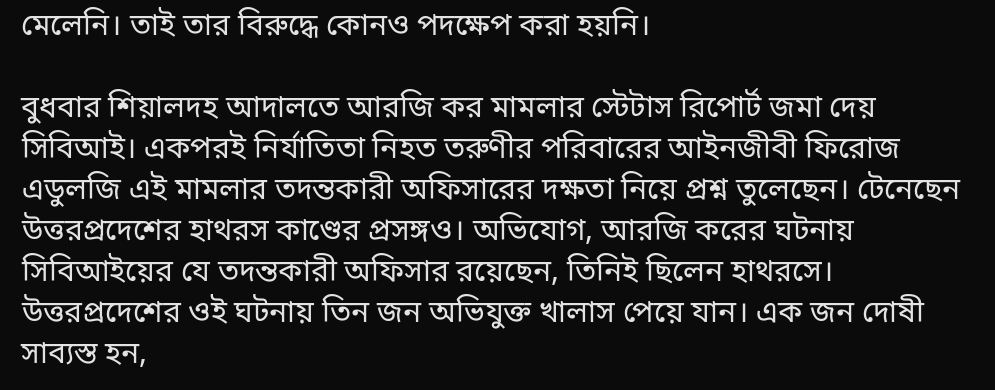মেলেনি। তাই তার বিরুদ্ধে কোনও পদক্ষেপ করা হয়নি।

বুধবার শিয়ালদহ আদালতে আরজি কর মামলার স্টেটাস রিপোর্ট জমা দেয় সিবিআই। একপরই নির্যাতিতা নিহত তরুণীর পরিবারের আইনজীবী ফিরোজ এডুলজি এই মামলার তদন্তকারী অফিসারের দক্ষতা নিয়ে প্রশ্ন তুলেছেন। টেনেছেন উত্তরপ্রদেশের হাথরস কাণ্ডের প্রসঙ্গও। অভিযোগ, আরজি করের ঘটনায় সিবিআইয়ের যে তদন্তকারী অফিসার রয়েছেন, তিনিই ছিলেন হাথরসে। উত্তরপ্রদেশের ওই ঘটনায় তিন জন অভিযুক্ত খালাস পেয়ে যান। এক জন দোষী সাব্যস্ত হন,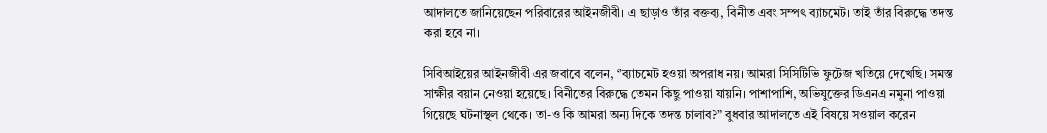আদালতে জানিয়েছেন পরিবারের আইনজীবী। এ ছাড়াও তাঁর বক্তব্য, বিনীত এবং সম্পৎ ব্যাচমেট। তাই তাঁর বিরুদ্ধে তদন্ত করা হবে না।

সিবিআইয়ের আইনজীবী এর জবাবে বলেন, ‘’ব্যাচমেট হওয়া অপরাধ নয়। আমরা সিসিটিভি ফুটেজ খতিয়ে দেখেছি। সমস্ত সাক্ষীর বয়ান নেওয়া হয়েছে। বিনীতের বিরুদ্ধে তেমন কিছু পাওয়া যায়নি। পাশাপাশি, অভিযুক্তের ডিএনএ নমুনা পাওয়া গিয়েছে ঘটনাস্থল থেকে। তা-ও কি আমরা অন্য দিকে তদন্ত চালাব?” বুধবার আদালতে এই বিষয়ে সওয়াল করেন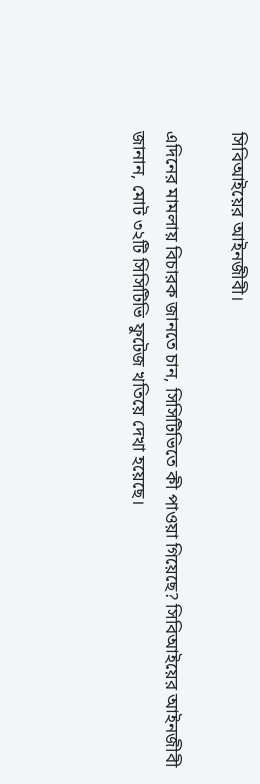সিবিআইয়ের আইনজীবী।

এদিনের মামলায় বিচারক জানতে চান, সিসিটিভিতে কী পাওয়া গিয়েছে? সিবিআইয়ের আইনজীবী জানান, মোট ৩২টি সিসিটিভি ফুটেজ খতিয়ে দেখা হয়েছে।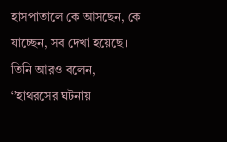হাসপাতালে কে আসছেন, কে যাচ্ছেন, সব দেখা হয়েছে। তিনি আরও বলেন, ‘’হাথরসের ঘটনায়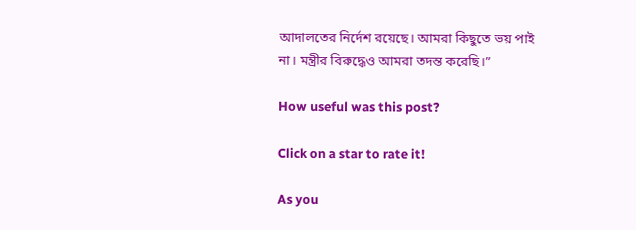আদালতের নির্দেশ রয়েছে। আমরা কিছুতে ভয় পাই না। মন্ত্রীর বিরুদ্ধেও আমরা তদন্ত করেছি।”

How useful was this post?

Click on a star to rate it!

As you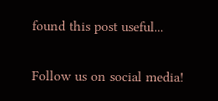found this post useful...

Follow us on social media!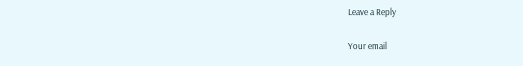Leave a Reply

Your email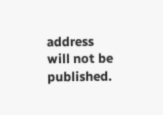address will not be published.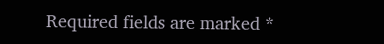Required fields are marked *